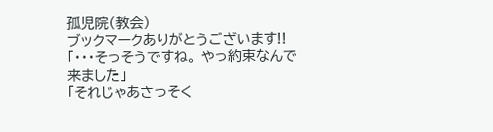孤児院(教会)
ブックマークありがとうございます!!
「・・・そっそうですね。 やっ約束なんで来ました」
「それじゃあさっそく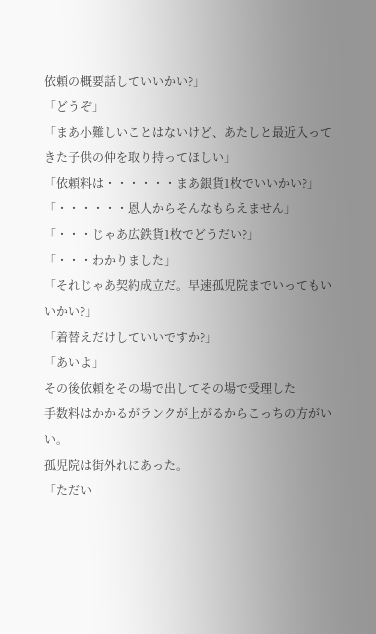依頼の概要話していいかい?」
「どうぞ」
「まあ小難しいことはないけど、あたしと最近入ってきた子供の仲を取り持ってほしい」
「依頼料は・・・・・・まあ銀貨1枚でいいかい?」
「・・・・・・恩人からそんなもらえません」
「・・・じゃあ広鉄貨1枚でどうだい?」
「・・・わかりました」
「それじゃあ契約成立だ。早速孤児院までいってもいいかい?」
「着替えだけしていいですか?」
「あいよ」
その後依頼をその場で出してその場で受理した
手数料はかかるがランクが上がるからこっちの方がいい。
孤児院は街外れにあった。
「ただい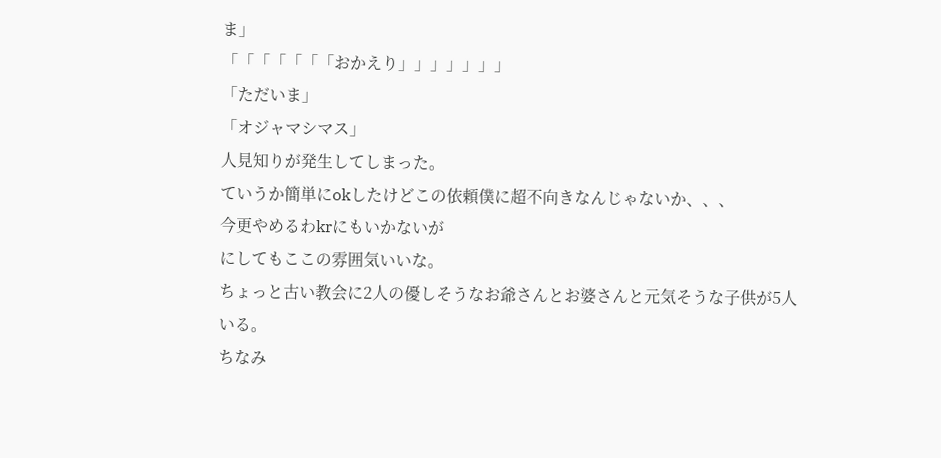ま」
「「「「「「「おかえり」」」」」」」
「ただいま」
「オジャマシマス」
人見知りが発生してしまった。
ていうか簡単にokしたけどこの依頼僕に超不向きなんじゃないか、、、
今更やめるわkrにもいかないが
にしてもここの雰囲気いいな。
ちょっと古い教会に2人の優しそうなお爺さんとお婆さんと元気そうな子供が5人いる。
ちなみ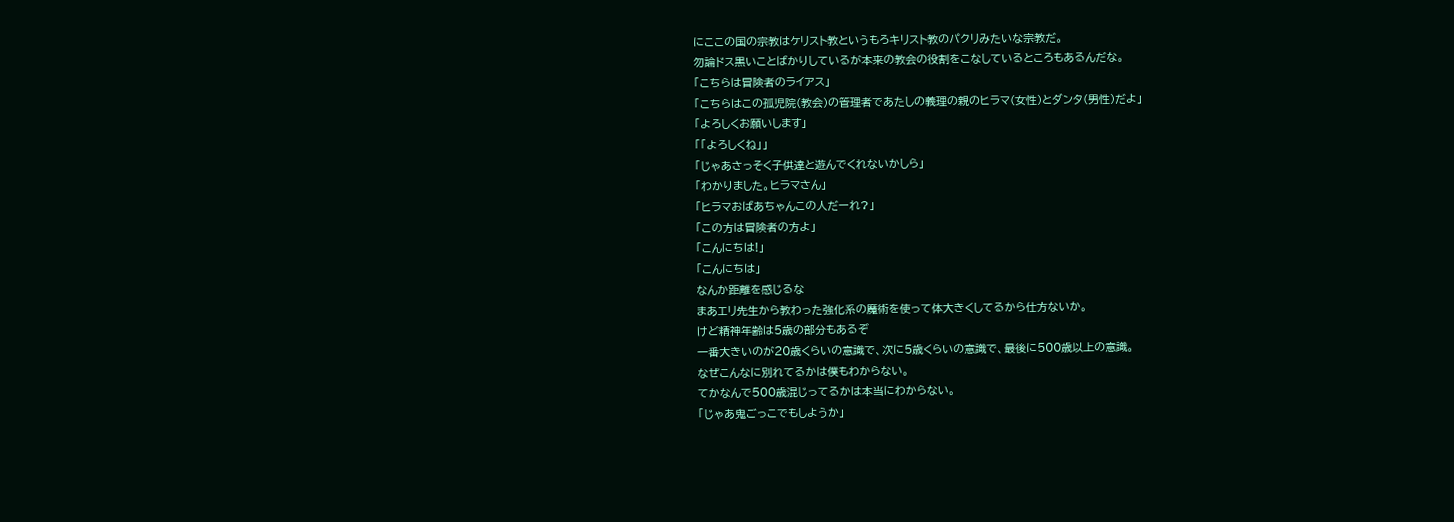にここの国の宗教はケリスト教というもろキリスト教のパクリみたいな宗教だ。
勿論ドス黒いことばかりしているが本来の教会の役割をこなしているところもあるんだな。
「こちらは冒険者のライアス」
「こちらはこの孤児院(教会)の管理者であたしの義理の親のヒラマ(女性)とダンタ(男性)だよ」
「よろしくお願いします」
「「よろしくね」」
「じゃあさっそく子供達と遊んでくれないかしら」
「わかりました。ヒラマさん」
「ヒラマおばあちゃんこの人だーれ?」
「この方は冒険者の方よ」
「こんにちは!」
「こんにちは」
なんか距離を感じるな
まあエリ先生から教わった強化系の魔術を使って体大きくしてるから仕方ないか。
けど精神年齢は5歳の部分もあるぞ
一番大きいのが20歳くらいの意識で、次に5歳くらいの意識で、最後に500歳以上の意識。
なぜこんなに別れてるかは僕もわからない。
てかなんで500歳混じってるかは本当にわからない。
「じゃあ鬼ごっこでもしようか」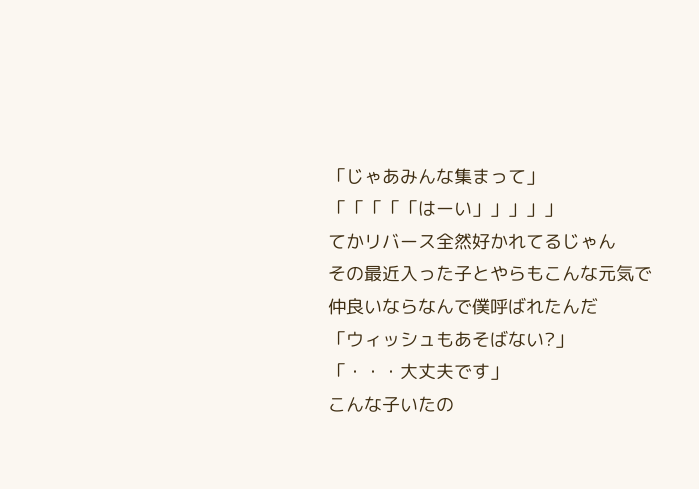「じゃあみんな集まって」
「「「「「はーい」」」」」
てかリバース全然好かれてるじゃん
その最近入った子とやらもこんな元気で仲良いならなんで僕呼ばれたんだ
「ウィッシュもあそばない?」
「・・・大丈夫です」
こんな子いたの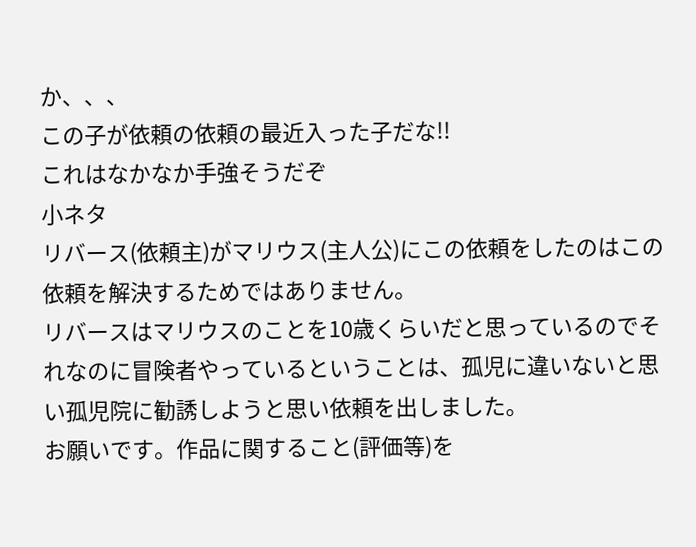か、、、
この子が依頼の依頼の最近入った子だな!!
これはなかなか手強そうだぞ
小ネタ
リバース(依頼主)がマリウス(主人公)にこの依頼をしたのはこの依頼を解決するためではありません。
リバースはマリウスのことを10歳くらいだと思っているのでそれなのに冒険者やっているということは、孤児に違いないと思い孤児院に勧誘しようと思い依頼を出しました。
お願いです。作品に関すること(評価等)を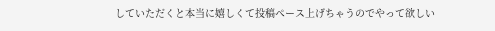していただくと本当に嬉しくて投稿ペース上げちゃうのでやって欲しい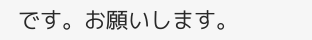です。お願いします。